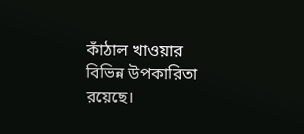কাঁঠাল খাওয়ার বিভিন্ন উপকারিতা রয়েছে।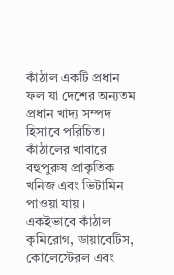কাঁঠাল একটি প্রধান ফল যা দেশের অন্যতম প্রধান খাদ্য সম্পদ হিসাবে পরিচিত। কাঁঠালের খাবারে বহুপুরুষ প্রাকৃতিক খনিজ এবং ভিটামিন পাওয়া যায়। একইভাবে কাঁঠাল কৃমিরোগ, ডায়াবেটিস, কোলেস্টেরল এবং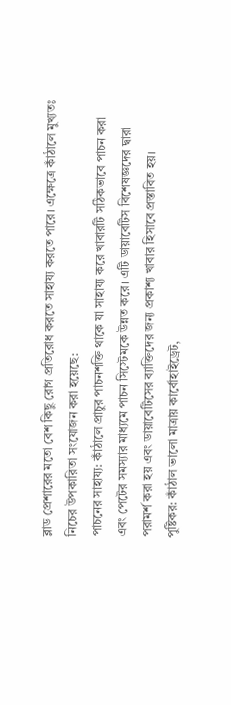ব্লাড প্রেশারের মতো বেশ কিছু রোগ প্রতিরোধ করতে সাহায্য করতে পারে। এক্ষেত্রে কাঁঠালে মুখ্যতঃ নিচের উপকারিতা সংযোজন করা হয়েছে:
পাচনের সাহায্য: কাঁঠালে প্রাচুর পাচনশক্তি থাকে যা সাহায্য করে খাবারটি সঠিকভাবে পাচন করা এবং পেটের সমস্যার মাধ্যমে পাচন সিস্টেমকে উন্নত করে। এটি ডায়াবেটিস বিশেষজ্ঞদের দ্বারা পরামর্শ করা হয় এবং ডায়াবেটিসের ব্যাক্তিদের জন্য প্রকাশ্য খাবার হিসাবে প্রস্তাবিত হয়।
পুষ্টিকর: কাঁঠাল ভালো মাত্রায় কার্বোহাইড্রেট,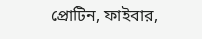প্রোটিন, ফাইবার,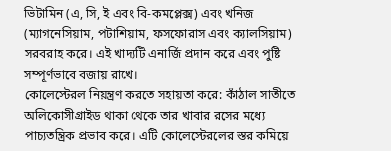ভিটামিন (এ, সি, ই এবং বি-কমপ্লেক্স) এবং খনিজ (ম্যাগনেসিয়াম, পটাশিয়াম, ফসফোরাস এবং ক্যালসিয়াম) সরবরাহ করে। এই খাদ্যটি এনার্জি প্রদান করে এবং পুষ্টি সম্পূর্ণভাবে বজায় রাখে।
কোলেস্টেরল নিয়ন্ত্রণ করতে সহায়তা করে: কাঁঠাল সাতীতে অলিকোসীগ্রাইড থাকা থেকে তার খাবার রসের মধ্যে পাচ্যতন্ত্রিক প্রভাব করে। এটি কোলেস্টেরলের স্তর কমিয়ে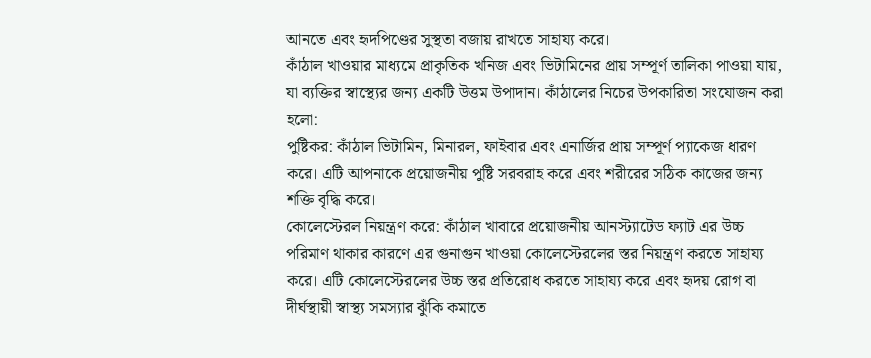আনতে এবং হৃদপিণ্ডের সুস্থতা বজায় রাখতে সাহায্য করে।
কাঁঠাল খাওয়ার মাধ্যমে প্রাকৃতিক খনিজ এবং ভিটামিনের প্রায় সম্পূর্ণ তালিকা পাওয়া যায়, যা ব্যক্তির স্বাস্থ্যের জন্য একটি উত্তম উপাদান। কাঁঠালের নিচের উপকারিতা সংযোজন করা হলো:
পুষ্টিকর: কাঁঠাল ভিটামিন, মিনারল, ফাইবার এবং এনার্জির প্রায় সম্পূর্ণ প্যাকেজ ধারণ করে। এটি আপনাকে প্রয়োজনীয় পুষ্টি সরবরাহ করে এবং শরীরের সঠিক কাজের জন্য শক্তি বৃদ্ধি করে।
কোলেস্টেরল নিয়ন্ত্রণ করে: কাঁঠাল খাবারে প্রয়োজনীয় আনস্ট্যাটেড ফ্যাট এর উচ্চ পরিমাণ থাকার কারণে এর গুনাগুন খাওয়া কোলেস্টেরলের স্তর নিয়ন্ত্রণ করতে সাহায্য করে। এটি কোলেস্টেরলের উচ্চ স্তর প্রতিরোধ করতে সাহায্য করে এবং হৃদয় রোগ বা দীর্ঘস্থায়ী স্বাস্থ্য সমস্যার ঝুঁকি কমাতে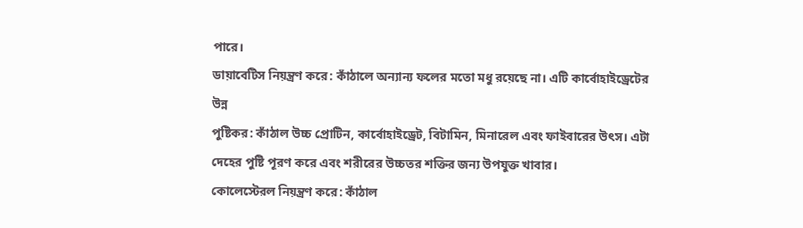পারে।
ডায়াবেটিস নিয়ন্ত্রণ করে: কাঁঠালে অন্যান্য ফলের মতো মধু রয়েছে না। এটি কার্বোহাইড্রেটের উন্ন
পুষ্টিকর: কাঁঠাল উচ্চ প্রোটিন, কার্বোহাইড্রেট, বিটামিন, মিনারেল এবং ফাইবারের উৎস। এটা দেহের পুষ্টি পূরণ করে এবং শরীরের উচ্চতর শক্তির জন্য উপযুক্ত খাবার।
কোলেস্টেরল নিয়ন্ত্রণ করে: কাঁঠাল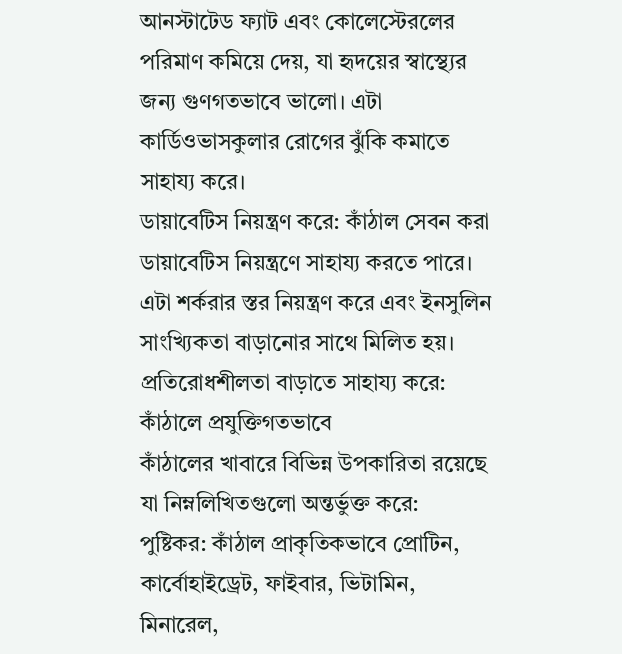আনস্টাটেড ফ্যাট এবং কোলেস্টেরলের পরিমাণ কমিয়ে দেয়, যা হৃদয়ের স্বাস্থ্যের জন্য গুণগতভাবে ভালো। এটা কার্ডিওভাসকুলার রোগের ঝুঁকি কমাতে সাহায্য করে।
ডায়াবেটিস নিয়ন্ত্রণ করে: কাঁঠাল সেবন করা ডায়াবেটিস নিয়ন্ত্রণে সাহায্য করতে পারে। এটা শর্করার স্তর নিয়ন্ত্রণ করে এবং ইনসুলিন সাংখ্যিকতা বাড়ানোর সাথে মিলিত হয়।
প্রতিরোধশীলতা বাড়াতে সাহায্য করে: কাঁঠালে প্রযুক্তিগতভাবে
কাঁঠালের খাবারে বিভিন্ন উপকারিতা রয়েছে যা নিম্নলিখিতগুলো অন্তর্ভুক্ত করে:
পুষ্টিকর: কাঁঠাল প্রাকৃতিকভাবে প্রোটিন, কার্বোহাইড্রেট, ফাইবার, ভিটামিন, মিনারেল,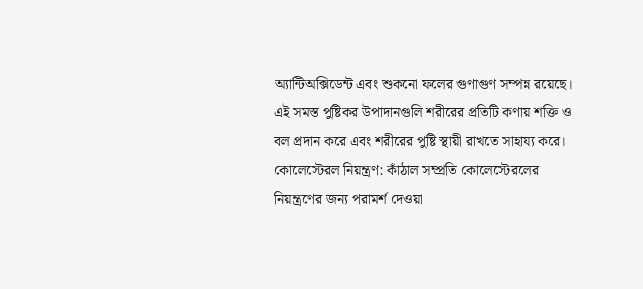অ্যান্টিঅক্সিডেন্ট এবং শুকনো ফলের গুণাগুণ সম্পন্ন রয়েছে। এই সমস্ত পুষ্টিকর উপাদানগুলি শরীরের প্রতিটি কণায় শক্তি ও বল প্রদান করে এবং শরীরের পুষ্টি স্থায়ী রাখতে সাহায্য করে।
কোলেস্টেরল নিয়ন্ত্রণ: কাঁঠাল সম্প্রতি কোলেস্টেরলের নিয়ন্ত্রণের জন্য পরামর্শ দেওয়া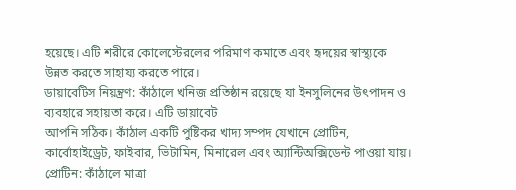হয়েছে। এটি শরীরে কোলেস্টেরলের পরিমাণ কমাতে এবং হৃদয়ের স্বাস্থ্যকে উন্নত করতে সাহায্য করতে পারে।
ডায়াবেটিস নিয়ন্ত্রণ: কাঁঠালে খনিজ প্রতিষ্ঠান রয়েছে যা ইনসুলিনের উৎপাদন ও ব্যবহারে সহায়তা করে। এটি ডায়াবেট
আপনি সঠিক। কাঁঠাল একটি পুষ্টিকর খাদ্য সম্পদ যেখানে প্রোটিন, কার্বোহাইড্রেট, ফাইবার, ভিটামিন, মিনারেল এবং অ্যান্টিঅক্সিডেন্ট পাওয়া যায়।
প্রোটিন: কাঁঠালে মাত্রা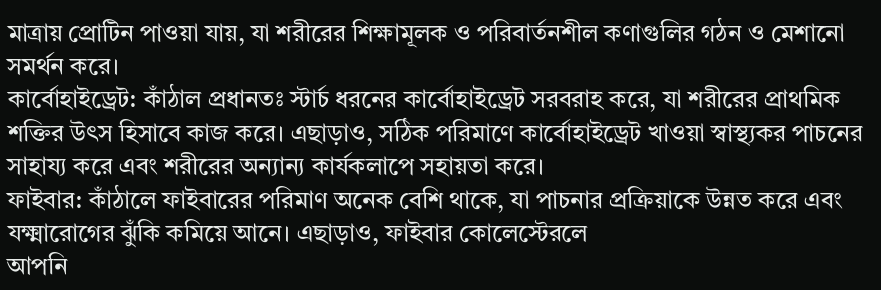মাত্রায় প্রোটিন পাওয়া যায়, যা শরীরের শিক্ষামূলক ও পরিবার্তনশীল কণাগুলির গঠন ও মেশানো সমর্থন করে।
কার্বোহাইড্রেট: কাঁঠাল প্রধানতঃ স্টার্চ ধরনের কার্বোহাইড্রেট সরবরাহ করে, যা শরীরের প্রাথমিক শক্তির উৎস হিসাবে কাজ করে। এছাড়াও, সঠিক পরিমাণে কার্বোহাইড্রেট খাওয়া স্বাস্থ্যকর পাচনের সাহায্য করে এবং শরীরের অন্যান্য কার্যকলাপে সহায়তা করে।
ফাইবার: কাঁঠালে ফাইবারের পরিমাণ অনেক বেশি থাকে, যা পাচনার প্রক্রিয়াকে উন্নত করে এবং যক্ষ্মারোগের ঝুঁকি কমিয়ে আনে। এছাড়াও, ফাইবার কোলেস্টেরলে
আপনি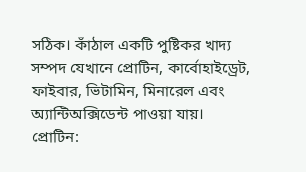সঠিক। কাঁঠাল একটি পুষ্টিকর খাদ্য সম্পদ যেখানে প্রোটিন, কার্বোহাইড্রেট, ফাইবার, ভিটামিন, মিনারেল এবং অ্যান্টিঅক্সিডেন্ট পাওয়া যায়।
প্রোটিন: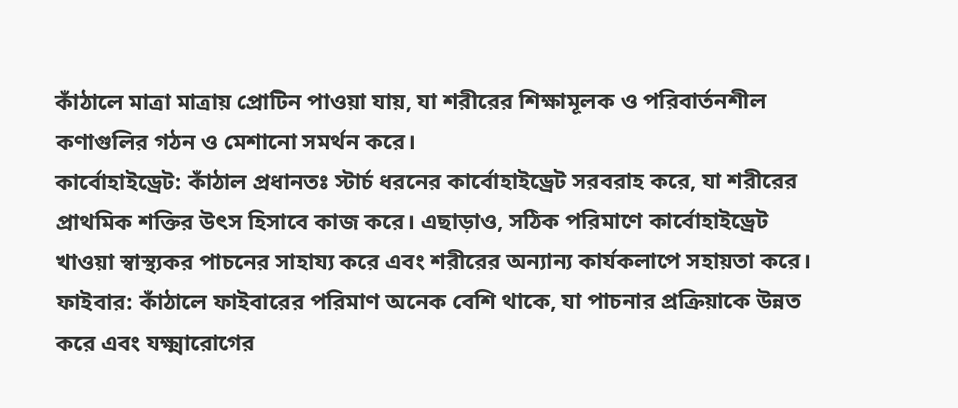কাঁঠালে মাত্রা মাত্রায় প্রোটিন পাওয়া যায়, যা শরীরের শিক্ষামূলক ও পরিবার্তনশীল কণাগুলির গঠন ও মেশানো সমর্থন করে।
কার্বোহাইড্রেট: কাঁঠাল প্রধানতঃ স্টার্চ ধরনের কার্বোহাইড্রেট সরবরাহ করে, যা শরীরের প্রাথমিক শক্তির উৎস হিসাবে কাজ করে। এছাড়াও, সঠিক পরিমাণে কার্বোহাইড্রেট খাওয়া স্বাস্থ্যকর পাচনের সাহায্য করে এবং শরীরের অন্যান্য কার্যকলাপে সহায়তা করে।
ফাইবার: কাঁঠালে ফাইবারের পরিমাণ অনেক বেশি থাকে, যা পাচনার প্রক্রিয়াকে উন্নত করে এবং যক্ষ্মারোগের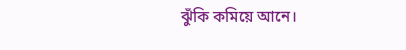ঝুঁকি কমিয়ে আনে।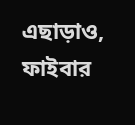এছাড়াও, ফাইবার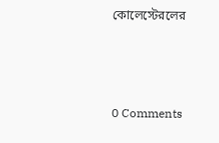কোলেস্টেরলের



0 Comments